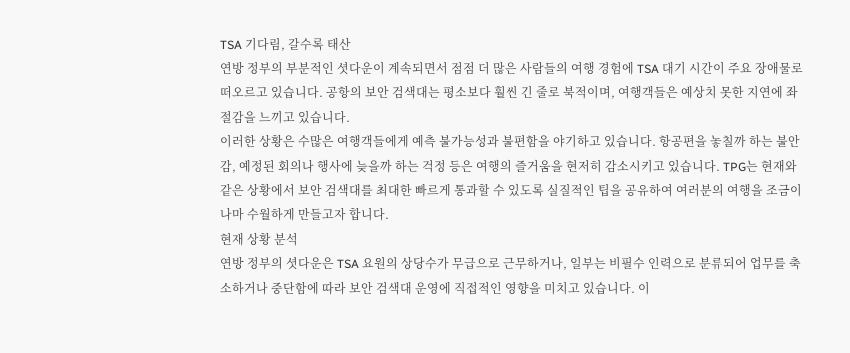TSA 기다림, 갈수록 태산
연방 정부의 부분적인 셧다운이 계속되면서 점점 더 많은 사람들의 여행 경험에 TSA 대기 시간이 주요 장애물로 떠오르고 있습니다. 공항의 보안 검색대는 평소보다 훨씬 긴 줄로 북적이며, 여행객들은 예상치 못한 지연에 좌절감을 느끼고 있습니다.
이러한 상황은 수많은 여행객들에게 예측 불가능성과 불편함을 야기하고 있습니다. 항공편을 놓칠까 하는 불안감, 예정된 회의나 행사에 늦을까 하는 걱정 등은 여행의 즐거움을 현저히 감소시키고 있습니다. TPG는 현재와 같은 상황에서 보안 검색대를 최대한 빠르게 통과할 수 있도록 실질적인 팁을 공유하여 여러분의 여행을 조금이나마 수월하게 만들고자 합니다.
현재 상황 분석
연방 정부의 셧다운은 TSA 요원의 상당수가 무급으로 근무하거나, 일부는 비필수 인력으로 분류되어 업무를 축소하거나 중단함에 따라 보안 검색대 운영에 직접적인 영향을 미치고 있습니다. 이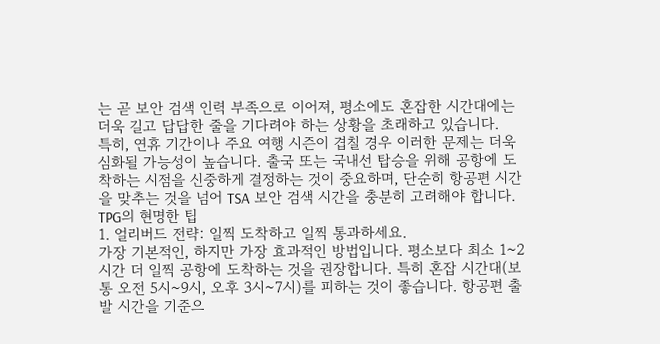는 곧 보안 검색 인력 부족으로 이어져, 평소에도 혼잡한 시간대에는 더욱 길고 답답한 줄을 기다려야 하는 상황을 초래하고 있습니다.
특히, 연휴 기간이나 주요 여행 시즌이 겹칠 경우 이러한 문제는 더욱 심화될 가능성이 높습니다. 출국 또는 국내선 탑승을 위해 공항에 도착하는 시점을 신중하게 결정하는 것이 중요하며, 단순히 항공편 시간을 맞추는 것을 넘어 TSA 보안 검색 시간을 충분히 고려해야 합니다.
TPG의 현명한 팁
1. 얼리버드 전략: 일찍 도착하고 일찍 통과하세요.
가장 기본적인, 하지만 가장 효과적인 방법입니다. 평소보다 최소 1~2시간 더 일찍 공항에 도착하는 것을 권장합니다. 특히 혼잡 시간대(보통 오전 5시~9시, 오후 3시~7시)를 피하는 것이 좋습니다. 항공편 출발 시간을 기준으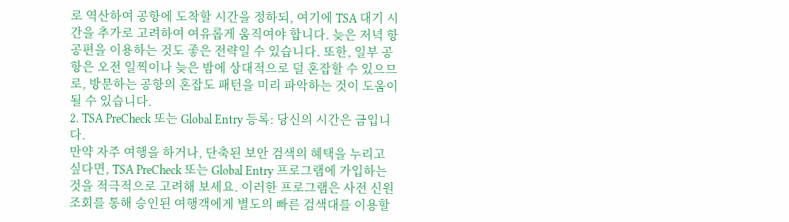로 역산하여 공항에 도착할 시간을 정하되, 여기에 TSA 대기 시간을 추가로 고려하여 여유롭게 움직여야 합니다. 늦은 저녁 항공편을 이용하는 것도 좋은 전략일 수 있습니다. 또한, 일부 공항은 오전 일찍이나 늦은 밤에 상대적으로 덜 혼잡할 수 있으므로, 방문하는 공항의 혼잡도 패턴을 미리 파악하는 것이 도움이 될 수 있습니다.
2. TSA PreCheck 또는 Global Entry 등록: 당신의 시간은 금입니다.
만약 자주 여행을 하거나, 단축된 보안 검색의 혜택을 누리고 싶다면, TSA PreCheck 또는 Global Entry 프로그램에 가입하는 것을 적극적으로 고려해 보세요. 이러한 프로그램은 사전 신원 조회를 통해 승인된 여행객에게 별도의 빠른 검색대를 이용할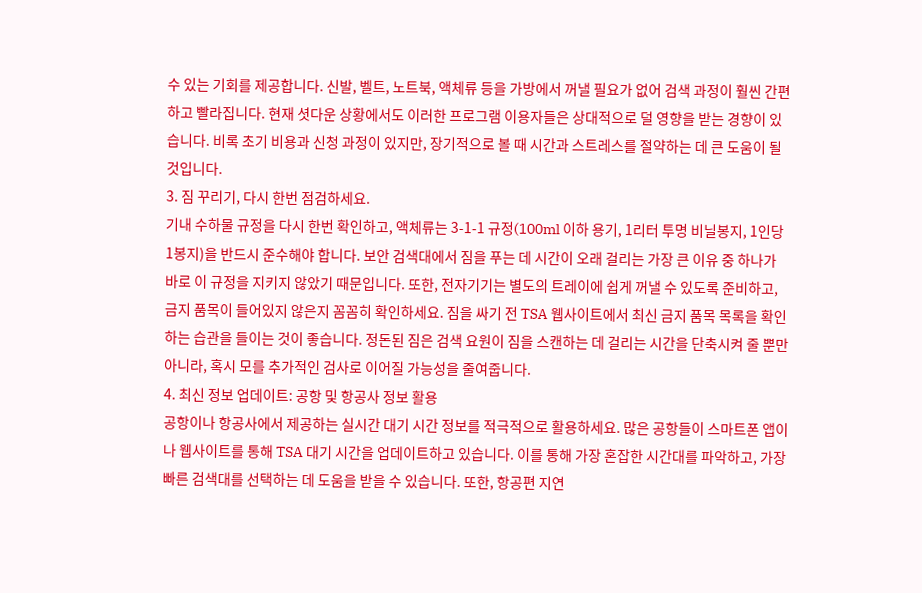수 있는 기회를 제공합니다. 신발, 벨트, 노트북, 액체류 등을 가방에서 꺼낼 필요가 없어 검색 과정이 훨씬 간편하고 빨라집니다. 현재 셧다운 상황에서도 이러한 프로그램 이용자들은 상대적으로 덜 영향을 받는 경향이 있습니다. 비록 초기 비용과 신청 과정이 있지만, 장기적으로 볼 때 시간과 스트레스를 절약하는 데 큰 도움이 될 것입니다.
3. 짐 꾸리기, 다시 한번 점검하세요.
기내 수하물 규정을 다시 한번 확인하고, 액체류는 3-1-1 규정(100ml 이하 용기, 1리터 투명 비닐봉지, 1인당 1봉지)을 반드시 준수해야 합니다. 보안 검색대에서 짐을 푸는 데 시간이 오래 걸리는 가장 큰 이유 중 하나가 바로 이 규정을 지키지 않았기 때문입니다. 또한, 전자기기는 별도의 트레이에 쉽게 꺼낼 수 있도록 준비하고, 금지 품목이 들어있지 않은지 꼼꼼히 확인하세요. 짐을 싸기 전 TSA 웹사이트에서 최신 금지 품목 목록을 확인하는 습관을 들이는 것이 좋습니다. 정돈된 짐은 검색 요원이 짐을 스캔하는 데 걸리는 시간을 단축시켜 줄 뿐만 아니라, 혹시 모를 추가적인 검사로 이어질 가능성을 줄여줍니다.
4. 최신 정보 업데이트: 공항 및 항공사 정보 활용
공항이나 항공사에서 제공하는 실시간 대기 시간 정보를 적극적으로 활용하세요. 많은 공항들이 스마트폰 앱이나 웹사이트를 통해 TSA 대기 시간을 업데이트하고 있습니다. 이를 통해 가장 혼잡한 시간대를 파악하고, 가장 빠른 검색대를 선택하는 데 도움을 받을 수 있습니다. 또한, 항공편 지연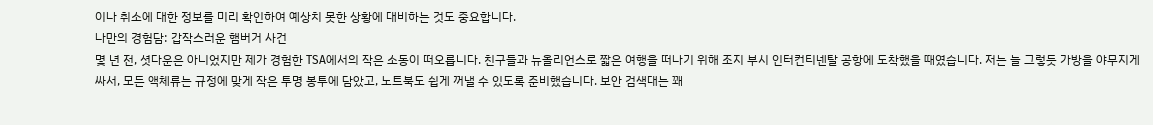이나 취소에 대한 정보를 미리 확인하여 예상치 못한 상황에 대비하는 것도 중요합니다.
나만의 경험담: 갑작스러운 햄버거 사건
몇 년 전, 셧다운은 아니었지만 제가 경험한 TSA에서의 작은 소동이 떠오릅니다. 친구들과 뉴올리언스로 짧은 여행을 떠나기 위해 조지 부시 인터컨티넨탈 공항에 도착했을 때였습니다. 저는 늘 그렇듯 가방을 야무지게 싸서, 모든 액체류는 규정에 맞게 작은 투명 봉투에 담았고, 노트북도 쉽게 꺼낼 수 있도록 준비했습니다. 보안 검색대는 꽤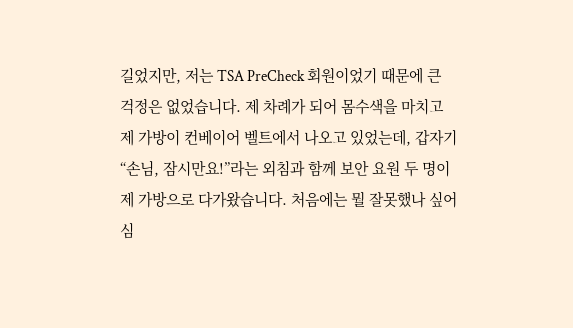길었지만, 저는 TSA PreCheck 회원이었기 때문에 큰 걱정은 없었습니다. 제 차례가 되어 몸수색을 마치고 제 가방이 컨베이어 벨트에서 나오고 있었는데, 갑자기 “손님, 잠시만요!”라는 외침과 함께 보안 요원 두 명이 제 가방으로 다가왔습니다. 처음에는 뭘 잘못했나 싶어 심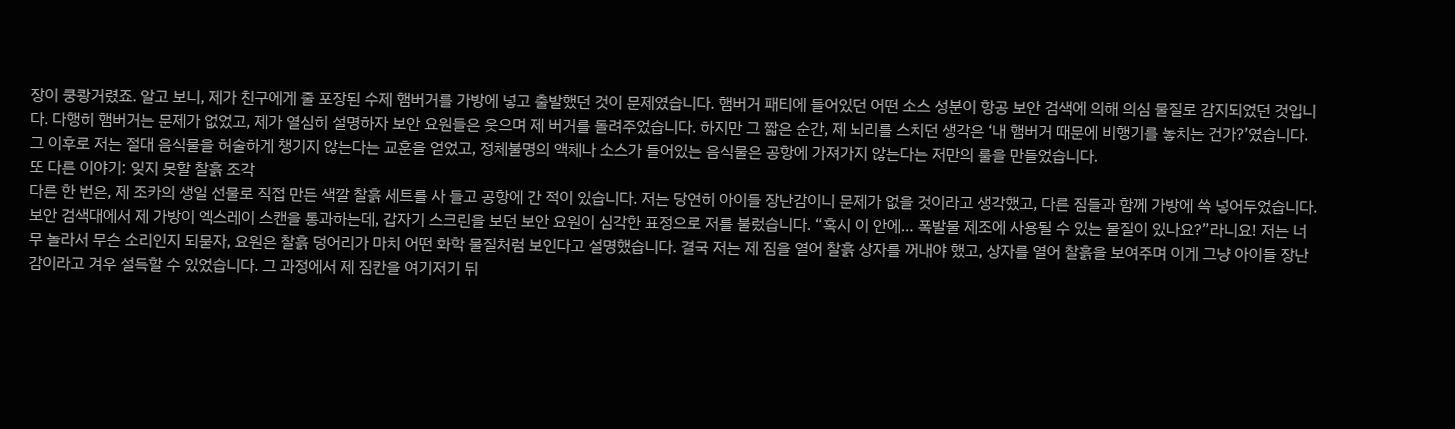장이 쿵쾅거렸죠. 알고 보니, 제가 친구에게 줄 포장된 수제 햄버거를 가방에 넣고 출발했던 것이 문제였습니다. 햄버거 패티에 들어있던 어떤 소스 성분이 항공 보안 검색에 의해 의심 물질로 감지되었던 것입니다. 다행히 햄버거는 문제가 없었고, 제가 열심히 설명하자 보안 요원들은 웃으며 제 버거를 돌려주었습니다. 하지만 그 짧은 순간, 제 뇌리를 스치던 생각은 ‘내 햄버거 때문에 비행기를 놓치는 건가?’였습니다. 그 이후로 저는 절대 음식물을 허술하게 챙기지 않는다는 교훈을 얻었고, 정체불명의 액체나 소스가 들어있는 음식물은 공항에 가져가지 않는다는 저만의 룰을 만들었습니다.
또 다른 이야기: 잊지 못할 찰흙 조각
다른 한 번은, 제 조카의 생일 선물로 직접 만든 색깔 찰흙 세트를 사 들고 공항에 간 적이 있습니다. 저는 당연히 아이들 장난감이니 문제가 없을 것이라고 생각했고, 다른 짐들과 함께 가방에 쓱 넣어두었습니다. 보안 검색대에서 제 가방이 엑스레이 스캔을 통과하는데, 갑자기 스크린을 보던 보안 요원이 심각한 표정으로 저를 불렀습니다. “혹시 이 안에… 폭발물 제조에 사용될 수 있는 물질이 있나요?”라니요! 저는 너무 놀라서 무슨 소리인지 되묻자, 요원은 찰흙 덩어리가 마치 어떤 화학 물질처럼 보인다고 설명했습니다. 결국 저는 제 짐을 열어 찰흙 상자를 꺼내야 했고, 상자를 열어 찰흙을 보여주며 이게 그냥 아이들 장난감이라고 겨우 설득할 수 있었습니다. 그 과정에서 제 짐칸을 여기저기 뒤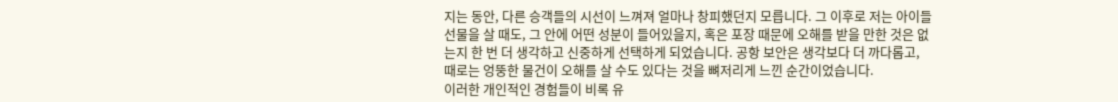지는 동안, 다른 승객들의 시선이 느껴져 얼마나 창피했던지 모릅니다. 그 이후로 저는 아이들 선물을 살 때도, 그 안에 어떤 성분이 들어있을지, 혹은 포장 때문에 오해를 받을 만한 것은 없는지 한 번 더 생각하고 신중하게 선택하게 되었습니다. 공항 보안은 생각보다 더 까다롭고, 때로는 엉뚱한 물건이 오해를 살 수도 있다는 것을 뼈저리게 느낀 순간이었습니다.
이러한 개인적인 경험들이 비록 유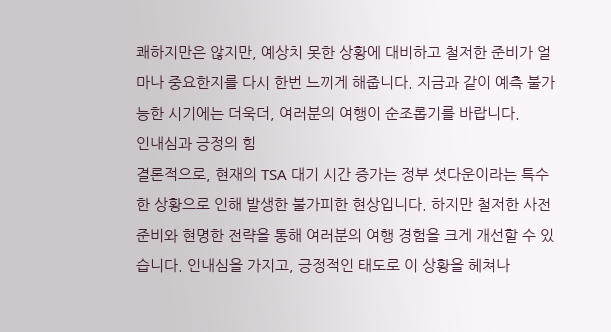쾌하지만은 않지만, 예상치 못한 상황에 대비하고 철저한 준비가 얼마나 중요한지를 다시 한번 느끼게 해줍니다. 지금과 같이 예측 불가능한 시기에는 더욱더, 여러분의 여행이 순조롭기를 바랍니다.
인내심과 긍정의 힘
결론적으로, 현재의 TSA 대기 시간 증가는 정부 셧다운이라는 특수한 상황으로 인해 발생한 불가피한 현상입니다. 하지만 철저한 사전 준비와 현명한 전략을 통해 여러분의 여행 경험을 크게 개선할 수 있습니다. 인내심을 가지고, 긍정적인 태도로 이 상황을 헤쳐나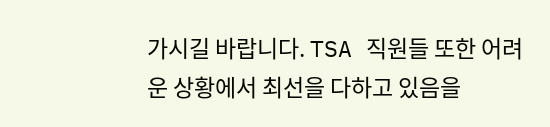가시길 바랍니다. TSA 직원들 또한 어려운 상황에서 최선을 다하고 있음을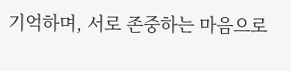기억하며, 서로 존중하는 마음으로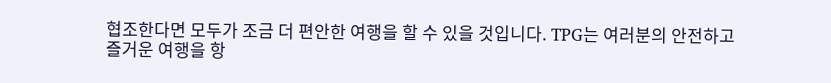협조한다면 모두가 조금 더 편안한 여행을 할 수 있을 것입니다. TPG는 여러분의 안전하고 즐거운 여행을 항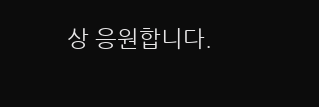상 응원합니다.